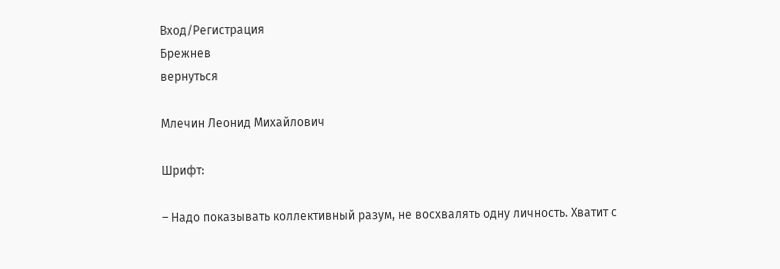Вход/Регистрация
Брежнев
вернуться

Млечин Леонид Михайлович

Шрифт:

– Надо показывать коллективный разум, не восхвалять одну личность. Хватит с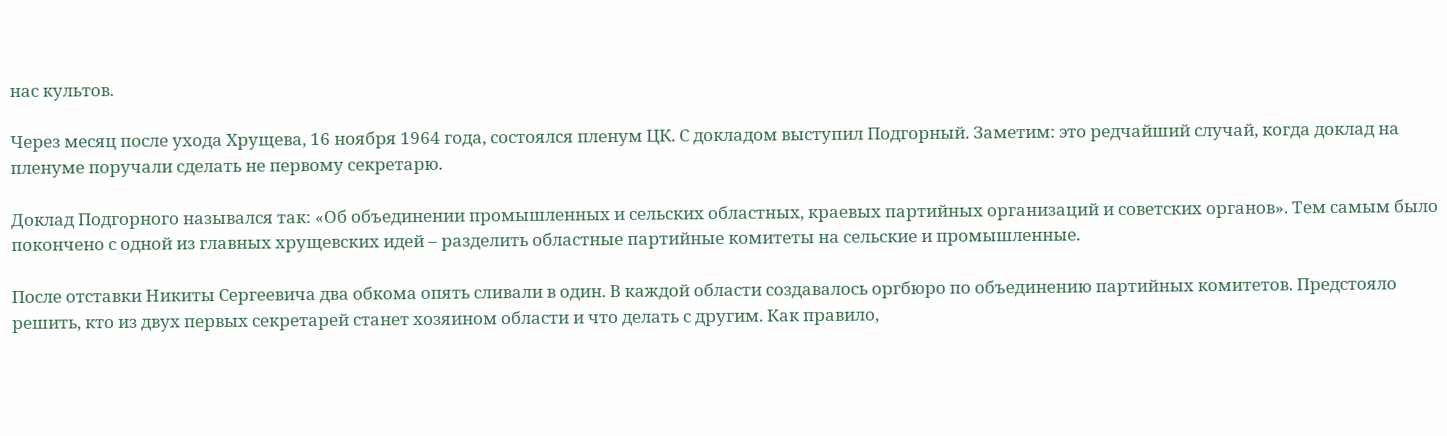нас культов.

Через месяц после ухода Хрущева, 16 ноября 1964 года, состоялся пленум ЦК. С докладом выступил Подгорный. Заметим: это редчайший случай, когда доклад на пленуме поручали сделать не первому секретарю.

Доклад Подгорного назывался так: «Об объединении промышленных и сельских областных, краевых партийных организаций и советских органов». Тем самым было покончено с одной из главных хрущевских идей – разделить областные партийные комитеты на сельские и промышленные.

После отставки Никиты Сергеевича два обкома опять сливали в один. В каждой области создавалось оргбюро по объединению партийных комитетов. Предстояло решить, кто из двух первых секретарей станет хозяином области и что делать с другим. Как правило,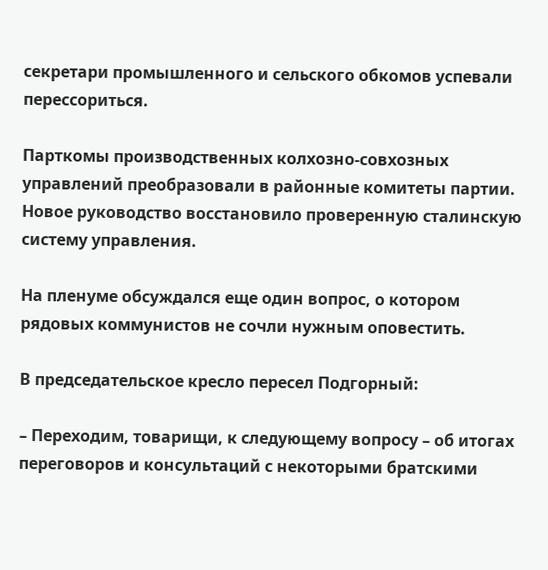секретари промышленного и сельского обкомов успевали перессориться.

Парткомы производственных колхозно-совхозных управлений преобразовали в районные комитеты партии. Новое руководство восстановило проверенную сталинскую систему управления.

На пленуме обсуждался еще один вопрос, о котором рядовых коммунистов не сочли нужным оповестить.

В председательское кресло пересел Подгорный:

– Переходим, товарищи, к следующему вопросу – об итогах переговоров и консультаций с некоторыми братскими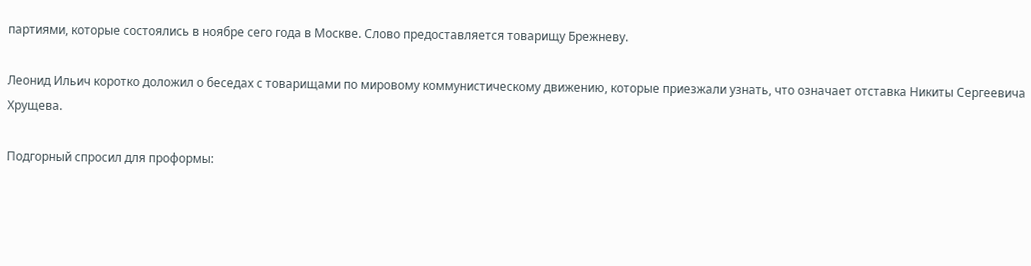партиями, которые состоялись в ноябре сего года в Москве. Слово предоставляется товарищу Брежневу.

Леонид Ильич коротко доложил о беседах с товарищами по мировому коммунистическому движению, которые приезжали узнать, что означает отставка Никиты Сергеевича Хрущева.

Подгорный спросил для проформы: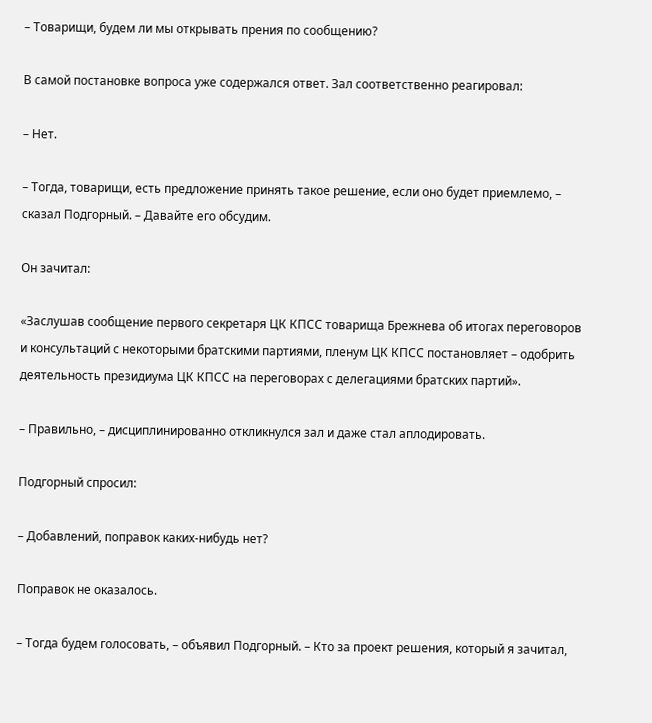– Товарищи, будем ли мы открывать прения по сообщению?

В самой постановке вопроса уже содержался ответ. Зал соответственно реагировал:

– Нет.

– Тогда, товарищи, есть предложение принять такое решение, если оно будет приемлемо, – сказал Подгорный. – Давайте его обсудим.

Он зачитал:

«Заслушав сообщение первого секретаря ЦК КПСС товарища Брежнева об итогах переговоров и консультаций с некоторыми братскими партиями, пленум ЦК КПСС постановляет – одобрить деятельность президиума ЦК КПСС на переговорах с делегациями братских партий».

– Правильно, – дисциплинированно откликнулся зал и даже стал аплодировать.

Подгорный спросил:

– Добавлений, поправок каких-нибудь нет?

Поправок не оказалось.

– Тогда будем голосовать, – объявил Подгорный. – Кто за проект решения, который я зачитал,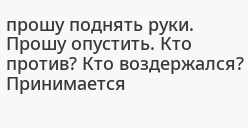прошу поднять руки. Прошу опустить. Кто против? Кто воздержался? Принимается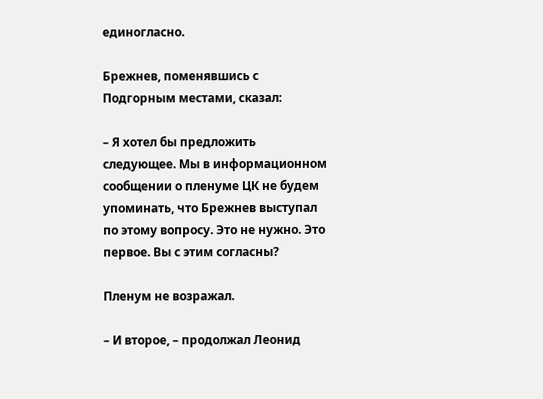единогласно.

Брежнев, поменявшись с Подгорным местами, сказал:

– Я хотел бы предложить следующее. Мы в информационном сообщении о пленуме ЦК не будем упоминать, что Брежнев выступал по этому вопросу. Это не нужно. Это первое. Вы с этим согласны?

Пленум не возражал.

– И второе, – продолжал Леонид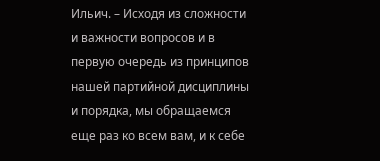Ильич. – Исходя из сложности и важности вопросов и в первую очередь из принципов нашей партийной дисциплины и порядка, мы обращаемся еще раз ко всем вам, и к себе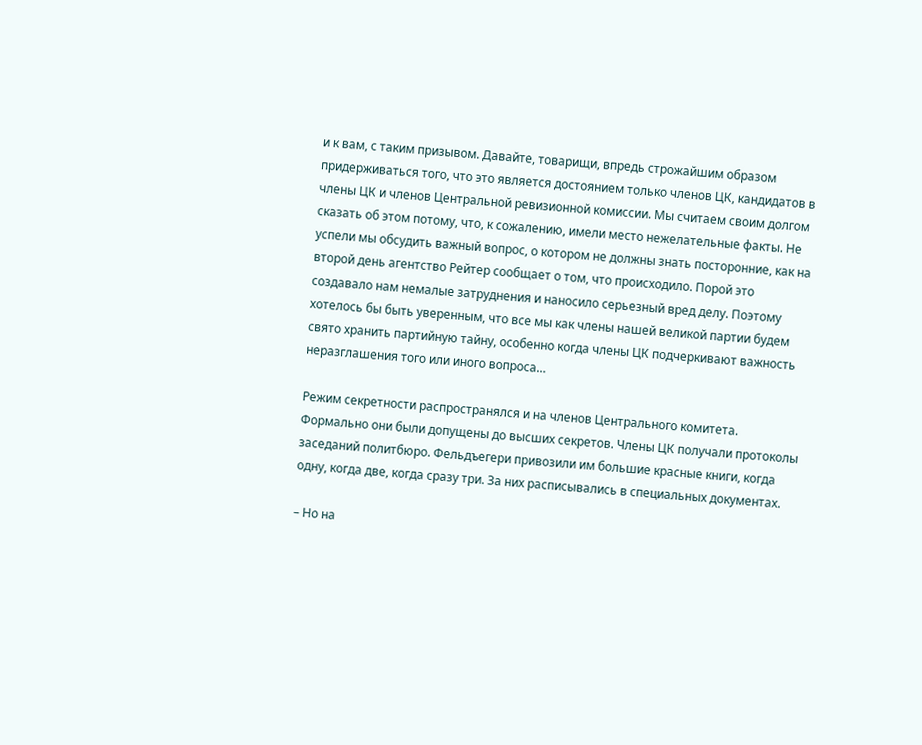и к вам, с таким призывом. Давайте, товарищи, впредь строжайшим образом придерживаться того, что это является достоянием только членов ЦК, кандидатов в члены ЦК и членов Центральной ревизионной комиссии. Мы считаем своим долгом сказать об этом потому, что, к сожалению, имели место нежелательные факты. Не успели мы обсудить важный вопрос, о котором не должны знать посторонние, как на второй день агентство Рейтер сообщает о том, что происходило. Порой это создавало нам немалые затруднения и наносило серьезный вред делу. Поэтому хотелось бы быть уверенным, что все мы как члены нашей великой партии будем свято хранить партийную тайну, особенно когда члены ЦК подчеркивают важность неразглашения того или иного вопроса…

Режим секретности распространялся и на членов Центрального комитета. Формально они были допущены до высших секретов. Члены ЦК получали протоколы заседаний политбюро. Фельдъегери привозили им большие красные книги, когда одну, когда две, когда сразу три. За них расписывались в специальных документах.

– Но на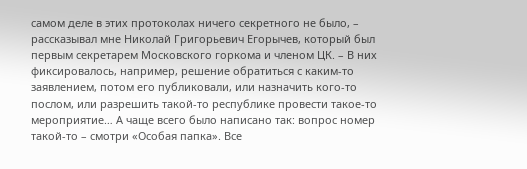самом деле в этих протоколах ничего секретного не было, – рассказывал мне Николай Григорьевич Егорычев, который был первым секретарем Московского горкома и членом ЦК. – В них фиксировалось, например, решение обратиться с каким-то заявлением, потом его публиковали, или назначить кого-то послом, или разрешить такой-то республике провести такое-то мероприятие… А чаще всего было написано так: вопрос номер такой-то – смотри «Особая папка». Все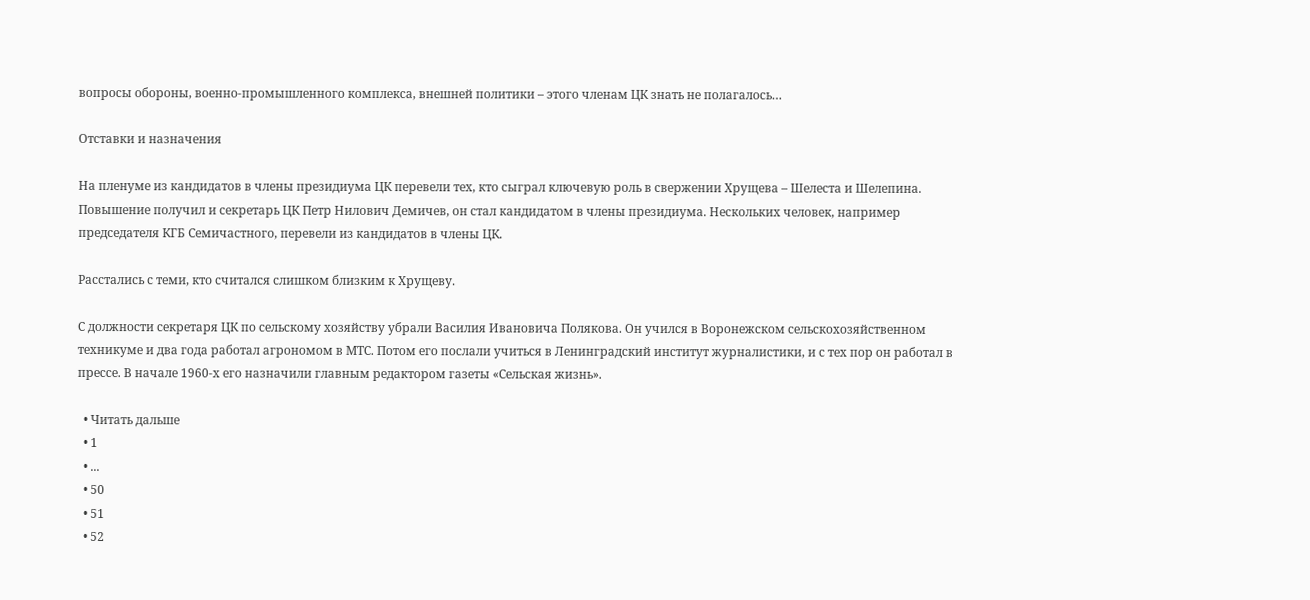вопросы обороны, военно-промышленного комплекса, внешней политики – этого членам ЦК знать не полагалось…

Отставки и назначения

На пленуме из кандидатов в члены президиума ЦК перевели тех, кто сыграл ключевую роль в свержении Хрущева – Шелеста и Шелепина. Повышение получил и секретарь ЦК Петр Нилович Демичев, он стал кандидатом в члены президиума. Нескольких человек, например председателя КГБ Семичастного, перевели из кандидатов в члены ЦК.

Расстались с теми, кто считался слишком близким к Хрущеву.

С должности секретаря ЦК по сельскому хозяйству убрали Василия Ивановича Полякова. Он учился в Воронежском сельскохозяйственном техникуме и два года работал агрономом в МТС. Потом его послали учиться в Ленинградский институт журналистики, и с тех пор он работал в прессе. В начале 1960-х его назначили главным редактором газеты «Сельская жизнь».

  • Читать дальше
  • 1
  • ...
  • 50
  • 51
  • 52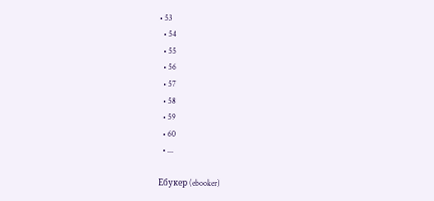• 53
  • 54
  • 55
  • 56
  • 57
  • 58
  • 59
  • 60
  • ...

Ебукер (ebooker)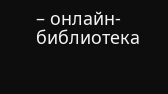– онлайн-библиотека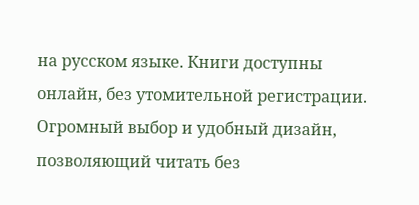на русском языке. Книги доступны онлайн, без утомительной регистрации. Огромный выбор и удобный дизайн, позволяющий читать без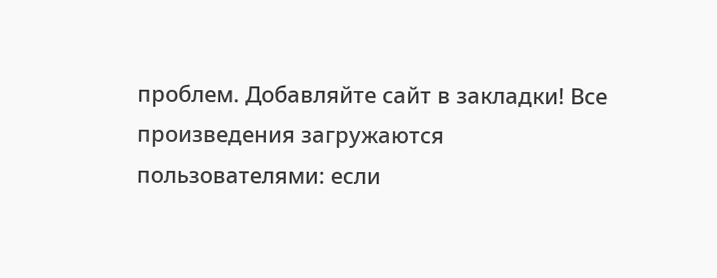проблем. Добавляйте сайт в закладки! Все произведения загружаются пользователями: если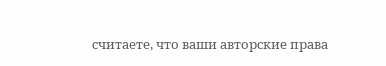считаете, что ваши авторские права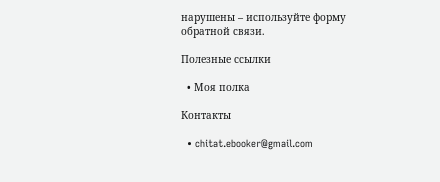нарушены – используйте форму обратной связи.

Полезные ссылки

  • Моя полка

Контакты

  • chitat.ebooker@gmail.com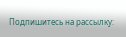Подпишитесь на рассылку: